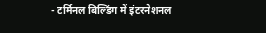- टर्मिनल बिल्डिंग में इंटरनेशनल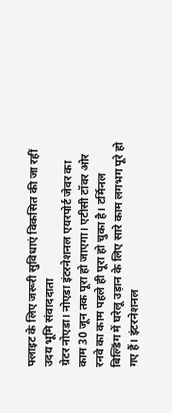फ्लाइट के लिए जरूरी सुविधाएं विकसित की जा रहीं
उदय भूमि संवाददाता
ग्रेटर नोएडा। नोएडा इंटरनेशनल एयरपोर्ट जेवर का काम 30 जून तक पूरा हो जाएगा। एटीसी टॉवर ओर रनवे का काम पहले ही पूरा हो चुका है। टर्मिनल बिल्डिंग में घरेलू उड़ान के लिए सारे काम लगभग पूरे हो गए हैं। इंटरनेशनल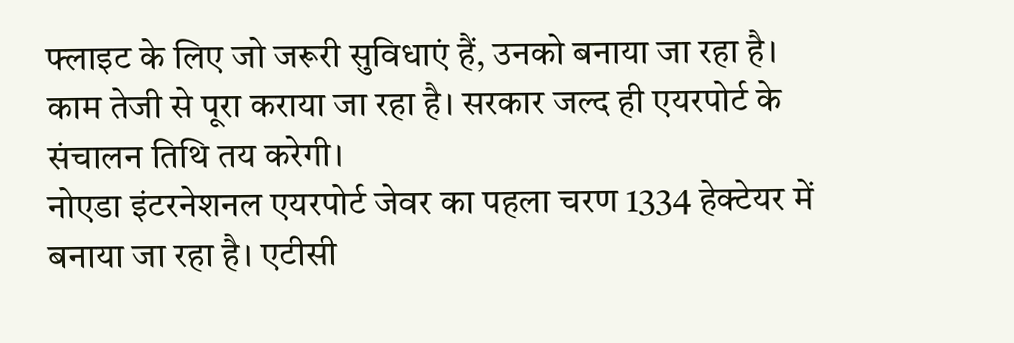फ्लाइट के लिए जो जरूरी सुविधाएं हैं, उनको बनाया जा रहा है। काम तेजी से पूरा कराया जा रहा है। सरकार जल्द ही एयरपोर्ट के संचालन तिथि तय करेगी।
नोएडा इंटरनेशनल एयरपोर्ट जेवर का पहला चरण 1334 हेक्टेयर में बनाया जा रहा है। एटीसी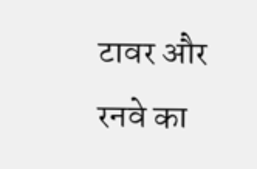टावर और रनवे का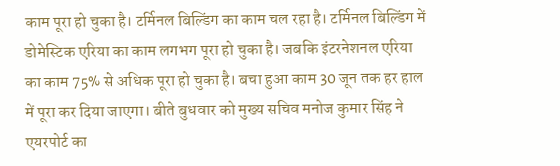काम पूरा हो चुका है। टर्मिनल बिल्डिंग का काम चल रहा है। टर्मिनल बिल्डिंग में डोमेस्टिक एरिया का काम लगभग पूरा हो चुका है। जबकि इंटरनेशनल एरिया का काम 75% से अधिक पूरा हो चुका है। बचा हुआ काम 30 जून तक हर हाल में पूरा कर दिया जाएगा। बीते बुधवार को मुख्य सचिव मनोज कुमार सिंह ने एयरपोर्ट का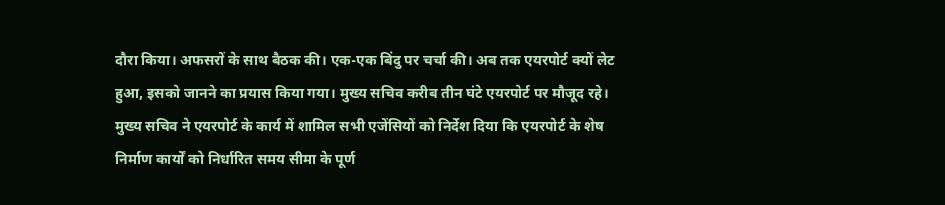दौरा किया। अफसरों के साथ बैठक की। एक-एक बिंदु पर चर्चा की। अब तक एयरपोर्ट क्यों लेट हुआ, इसको जानने का प्रयास किया गया। मुख्य सचिव करीब तीन घंटे एयरपोर्ट पर मौजूद रहे। मुख्य सचिव ने एयरपोर्ट के कार्य में शामिल सभी एजेंसियों को निर्देश दिया कि एयरपोर्ट के शेष निर्माण कार्यों को निर्धारित समय सीमा के पूर्ण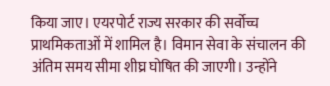किया जाए। एयरपोर्ट राज्य सरकार की सर्वोच्च प्राथमिकताओं में शामिल है। विमान सेवा के संचालन की अंतिम समय सीमा शीघ्र घोषित की जाएगी। उन्होंने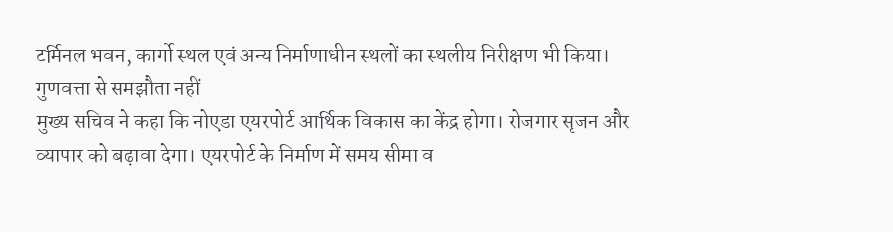टर्मिनल भवन, कार्गो स्थल एवं अन्य निर्माणाधीन स्थलों का स्थलीय निरीक्षण भी किया।
गुणवत्ता से समझौता नहीं
मुख्य सचिव ने कहा कि नोएडा एयरपोर्ट आर्थिक विकास का केंद्र होगा। रोजगार सृजन और व्यापार को बढ़ावा देगा। एयरपोर्ट के निर्माण में समय सीमा व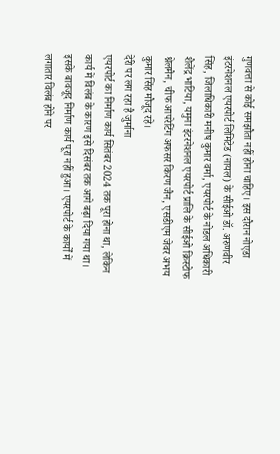गुणवत्ता से कोई समझौता नहीं होना चाहिए। इस दौरान नोएडा इंटरनेशनल एयरपोर्ट लिमिटेड (नायल) के सीईओ डॉ. अरुणवीर सिंह, जिलाधिकारी मनीष कुमार वर्मा, एयरपोर्ट के नोडल अधिकारी शैलेंद्र भाटिया, यमुना इंटरनेशनल एयरपोर्ट प्रालि के सीईओ क्रिस्टोफ श्नेलमैन, चीफ आपरेटिंग अफसर किरण जैन, एसडीएम जेवर अभय कुमार सिंह मौजूद रहे।
देरी पर लग रहा है जुर्माना
एयरपोर्ट का निर्माण कार्य सितंबर 2024 तक पूरा होना था, लेकिन कार्य में विलंब के कारण इसे दिसंबर तक आगे बढ़ा दिया गया था। इसके बावजूद निर्माण कार्य पूरा नहीं हुआ। एयरपोर्ट के कार्यों में लगातार विलंब होने पर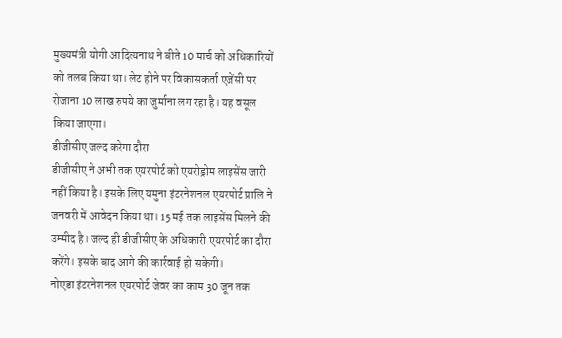मुख्यमंत्री योगी आदित्यनाथ ने बीते 10 मार्च को अधिकारियों को तलब किया था। लेट होने पर विकासकर्ता एजेंसी पर रोजाना 10 लाख रुपये का जुर्माना लग रहा है। यह वसूल किया जाएगा।
डीजीसीए जल्द करेगा दौरा
डीजीसीए ने अभी तक एयरपोर्ट को एयरोड्रोम लाइसेंस जारी नहीं किया है। इसके लिए यमुना इंटरनेशनल एयरपोर्ट प्रालि ने जनवरी में आवेदन किया था। 15 मई तक लाइसेंस मिलने की उम्मीद है। जल्द ही डीजीसीए के अधिकारी एयरपोर्ट का दौरा करेंगे। इसके बाद आगे की कार्रवाई हो सकेगी।
नोएडा इंटरनेशनल एयरपोर्ट जेवर का काम 30 जून तक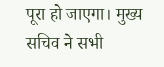पूरा हो जाएगा। मुख्य सचिव ने सभी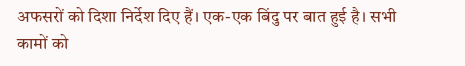अफसरों को दिशा निर्देश दिए हैं। एक-एक बिंदु पर बात हुई है। सभी कामों को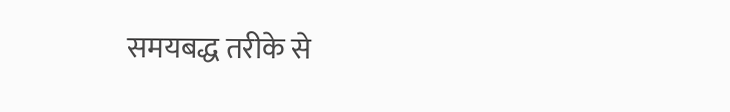समयबद्ध तरीके से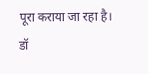पूरा कराया जा रहा है।
डॉ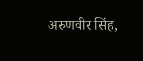अरुणवीर सिंह,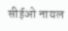सीईओ नायल